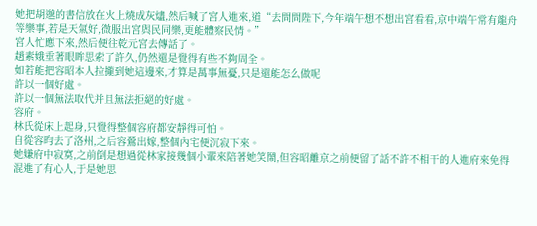她把胡邈的書信放在火上燒成灰燼,然后喊了宮人進來,道“去問問陛下,今年端午想不想出宮看看,京中端午常有龍舟等樂事,若是天氣好,微服出宮與民同樂,更能體察民情。”
宮人忙應下來,然后便往乾元宮去傳話了。
趙素娥垂著眼眸思索了許久,仍然還是覺得有些不夠周全。
如若能把容昭本人拉攏到她這邊來,才算是萬事無憂,只是還能怎么做呢
許以一個好處。
許以一個無法取代并且無法拒絕的好處。
容府。
林氏從床上起身,只覺得整個容府都安靜得可怕。
自從容昀去了洛州,之后容鶯出嫁,整個內宅便沉寂下來。
她嫌府中寂寞,之前倒是想過從林家接幾個小輩來陪著她笑鬧,但容昭離京之前便留了話不許不相干的人進府來免得混進了有心人,于是她思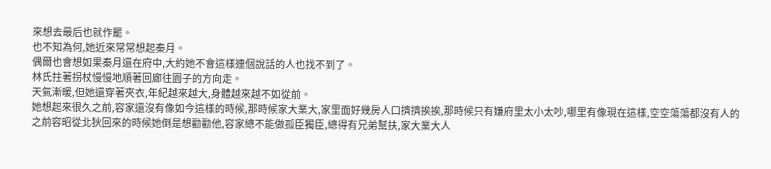來想去最后也就作罷。
也不知為何,她近來常常想起秦月。
偶爾也會想如果秦月還在府中,大約她不會這樣連個說話的人也找不到了。
林氏拄著拐杖慢慢地順著回廊往園子的方向走。
天氣漸暖,但她還穿著夾衣,年紀越來越大,身體越來越不如從前。
她想起來很久之前,容家還沒有像如今這樣的時候,那時候家大業大,家里面好幾房人口擠擠挨挨,那時候只有嫌府里太小太吵,哪里有像現在這樣,空空蕩蕩都沒有人的
之前容昭從北狄回來的時候她倒是想勸勸他,容家總不能做孤臣獨臣,總得有兄弟幫扶,家大業大人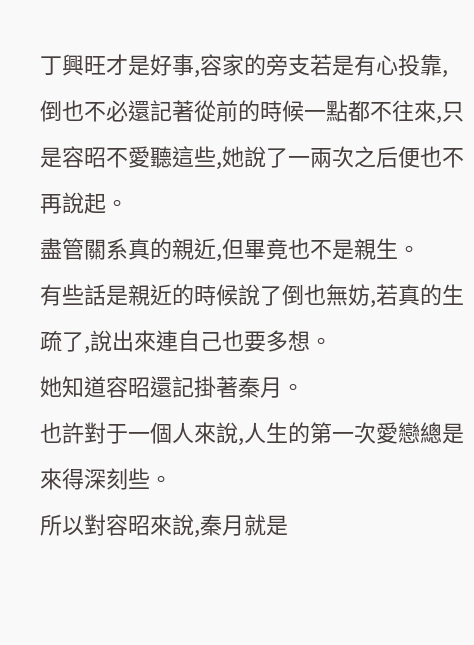丁興旺才是好事,容家的旁支若是有心投靠,倒也不必還記著從前的時候一點都不往來,只是容昭不愛聽這些,她說了一兩次之后便也不再說起。
盡管關系真的親近,但畢竟也不是親生。
有些話是親近的時候說了倒也無妨,若真的生疏了,說出來連自己也要多想。
她知道容昭還記掛著秦月。
也許對于一個人來說,人生的第一次愛戀總是來得深刻些。
所以對容昭來說,秦月就是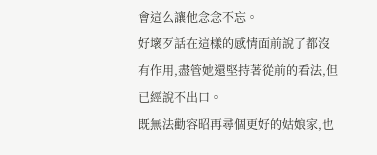會這么讓他念念不忘。
好壞歹話在這樣的感情面前說了都沒有作用,盡管她還堅持著從前的看法,但已經說不出口。
既無法勸容昭再尋個更好的姑娘家,也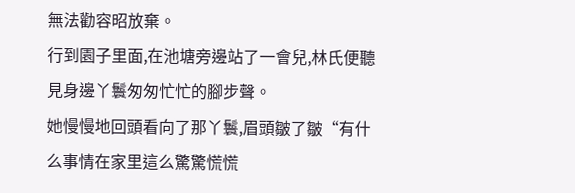無法勸容昭放棄。
行到園子里面,在池塘旁邊站了一會兒,林氏便聽見身邊丫鬟匆匆忙忙的腳步聲。
她慢慢地回頭看向了那丫鬟,眉頭皺了皺“有什么事情在家里這么驚驚慌慌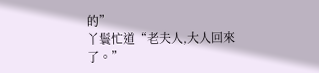的”
丫鬟忙道“老夫人,大人回來了。”